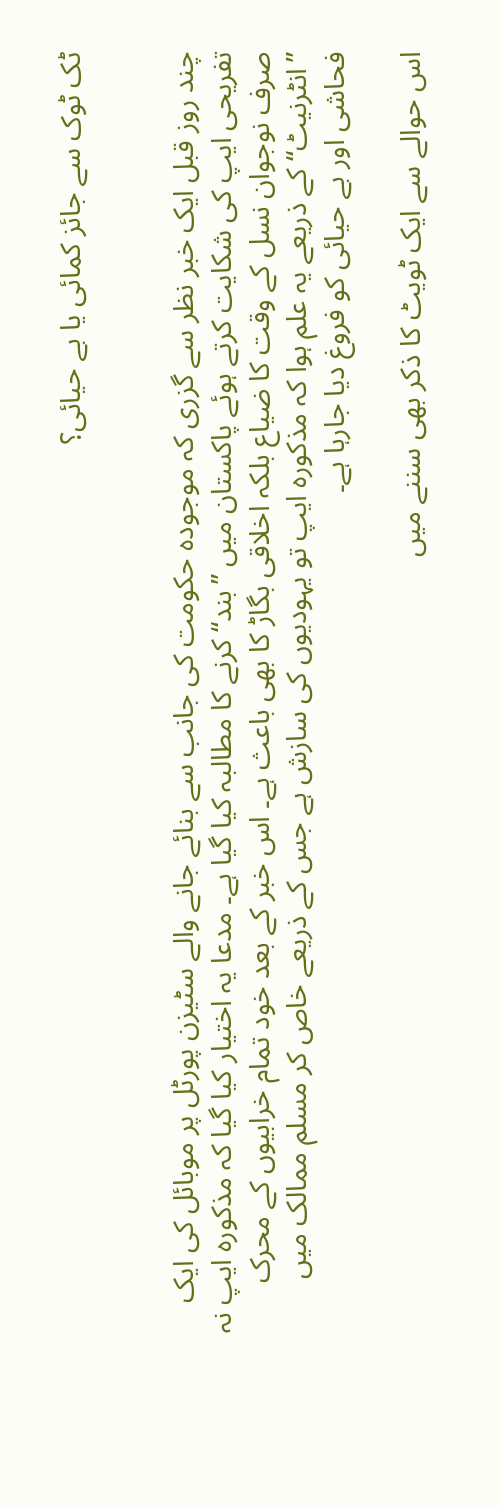ٹک ٹوک سے جائز کمائی یا بے حیائی؟


چند روز قبل ایک خبر نظر سے گزری کہ موجودہ حکومت کی جانب سے بنائے جانے والے سٹیزن پورٹل پر موبائل کی ایک تفریحی ایپ کی شکایت کرتے ہوئے پاکستان میں ”بند“ کرنے کا مطالبہ کیا گیا ہے۔ مدعا یہ اختیار کیا گیا کہ مذکورہ ایپ نہ صرف نوجوان نسل کے وقت کا ضیاع بلکہ اخلاقی بگاڑ کا بھی باعث ہے۔ اس خبر کے بعد خود تمام خرابیوں کے محرک ”انٹرنیٹ“ کے ذریعے یہ علم ہوا کہ مذکورہ ایپ تو یہودیوں کی سازش ہے جس کے ذریعے خاص کر مسلم ممالک میں فحاشی اور بے حیائی کو فروغ دیا جارہا ہے۔

اس حوالے سے ایک ٹویٹ کا ذکر بھی سننے میں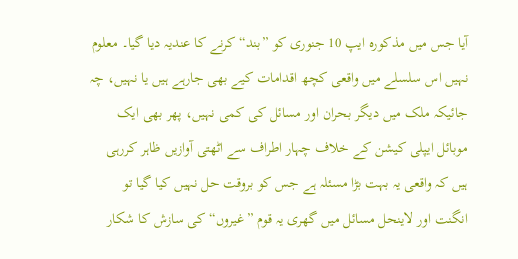آیا جس میں مذکورہ ایپ 10 جنوری کو ”بند“ کرنے کا عندیہ دیا گیا۔ معلوم نہیں اس سلسلے میں واقعی کچھ اقدامات کیے بھی جارہے ہیں یا نہیں، چہ جائیکہ ملک میں دیگر بحران اور مسائل کی کمی نہیں، پھر بھی ایک موبائل ایپلی کیشن کے خلاف چہار اطراف سے اٹھتی آوازیں ظاہر کررہی ہیں کہ واقعی یہ بہت بڑا مسئلہ ہے جس کو بروقت حل نہیں کیا گیا تو انگنت اور لاینحل مسائل میں گھری یہ قوم ”غیروں“ کی سازش کا شکار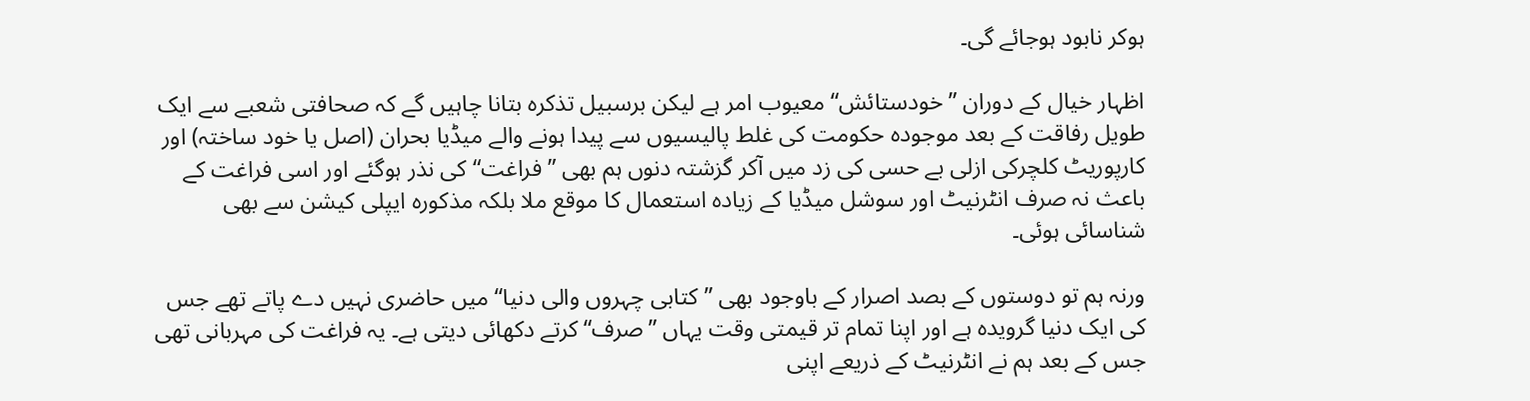ہوکر نابود ہوجائے گی۔

اظہار خیال کے دوران ”خودستائش“ معیوب امر ہے لیکن برسبیل تذکرہ بتانا چاہیں گے کہ صحافتی شعبے سے ایک طویل رفاقت کے بعد موجودہ حکومت کی غلط پالیسیوں سے پیدا ہونے والے میڈیا بحران (اصل یا خود ساختہ) اور کارپوریٹ کلچرکی ازلی بے حسی کی زد میں آکر گزشتہ دنوں ہم بھی ”فراغت“ کی نذر ہوگئے اور اسی فراغت کے باعث نہ صرف انٹرنیٹ اور سوشل میڈیا کے زیادہ استعمال کا موقع ملا بلکہ مذکورہ ایپلی کیشن سے بھی شناسائی ہوئی۔

ورنہ ہم تو دوستوں کے بصد اصرار کے باوجود بھی ”کتابی چہروں والی دنیا“ میں حاضری نہیں دے پاتے تھے جس کی ایک دنیا گرویدہ ہے اور اپنا تمام تر قیمتی وقت یہاں ”صرف“ کرتے دکھائی دیتی ہے۔ یہ فراغت کی مہربانی تھی جس کے بعد ہم نے انٹرنیٹ کے ذریعے اپنی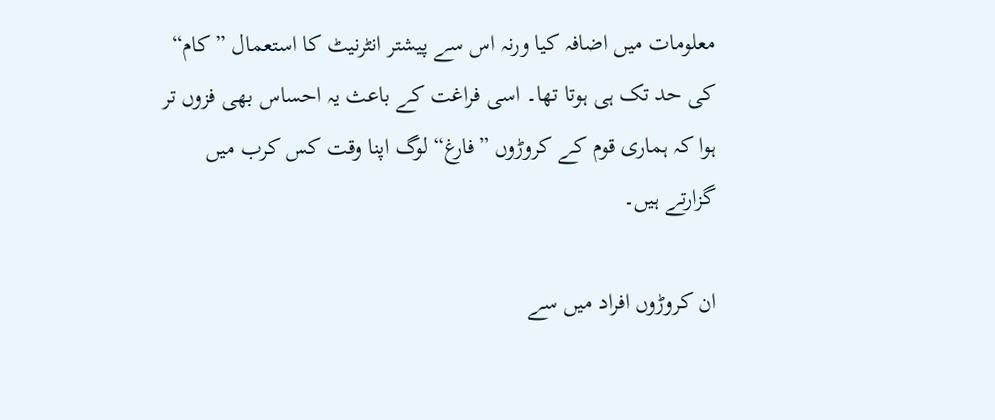معلومات میں اضافہ کیا ورنہ اس سے پیشتر انٹرنیٹ کا استعمال ”کام“ کی حد تک ہی ہوتا تھا۔ اسی فراغت کے باعث یہ احساس بھی فزوں تر ہوا کہ ہماری قوم کے کروڑوں ”فارغ“ لوگ اپنا وقت کس کرب میں گزارتے ہیں۔

ان کروڑوں افراد میں سے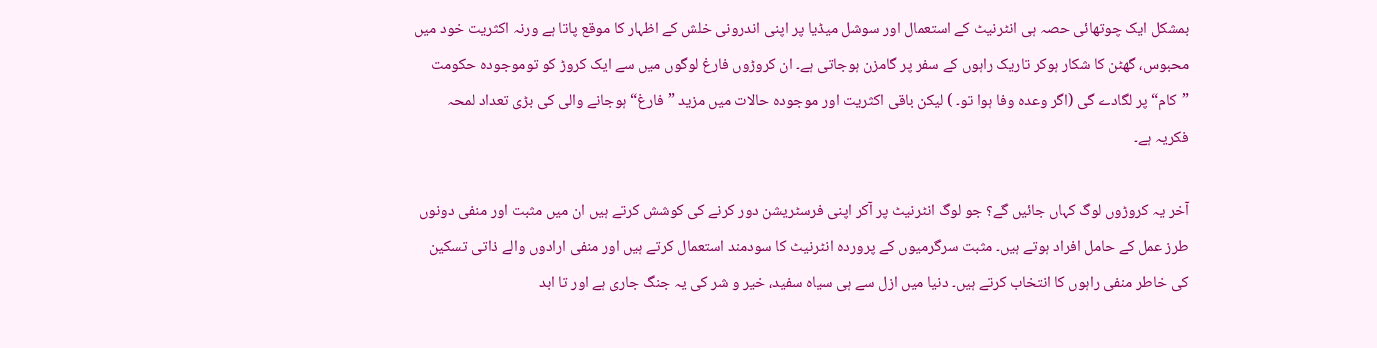بمشکل ایک چوتھائی حصہ ہی انٹرنیٹ کے استعمال اور سوشل میڈیا پر اپنی اندرونی خلش کے اظہار کا موقع پاتا ہے ورنہ اکثریت خود میں محبوس، گھٹن کا شکار ہوکر تاریک راہوں کے سفر پر گامزن ہوجاتی ہے۔ ان کروڑوں فارغ لوگوں میں سے ایک کروڑ کو توموجودہ حکومت ”کام“ پر لگادے گی (اگر وعدہ وفا ہوا تو۔ ) لیکن باقی اکثریت اور موجودہ حالات میں مزید ”فارغ“ ہوجانے والی کی بڑی تعداد لمحہ فکریہ ہے۔

آخر یہ کروڑوں لوگ کہاں جائیں گے؟ جو لوگ انٹرنیٹ پر آکر اپنی فرسٹریشن دور کرنے کی کوشش کرتے ہیں ان میں مثبت اور منفی دونوں طرز عمل کے حامل افراد ہوتے ہیں۔ مثبت سرگرمیوں کے پروردہ انٹرنیٹ کا سودمند استعمال کرتے ہیں اور منفی ارادوں والے ذاتی تسکین کی خاطر منفی راہوں کا انتخاب کرتے ہیں۔ دنیا میں ازل سے ہی سیاہ سفید، خیر و شر کی یہ جنگ جاری ہے اور تا ابد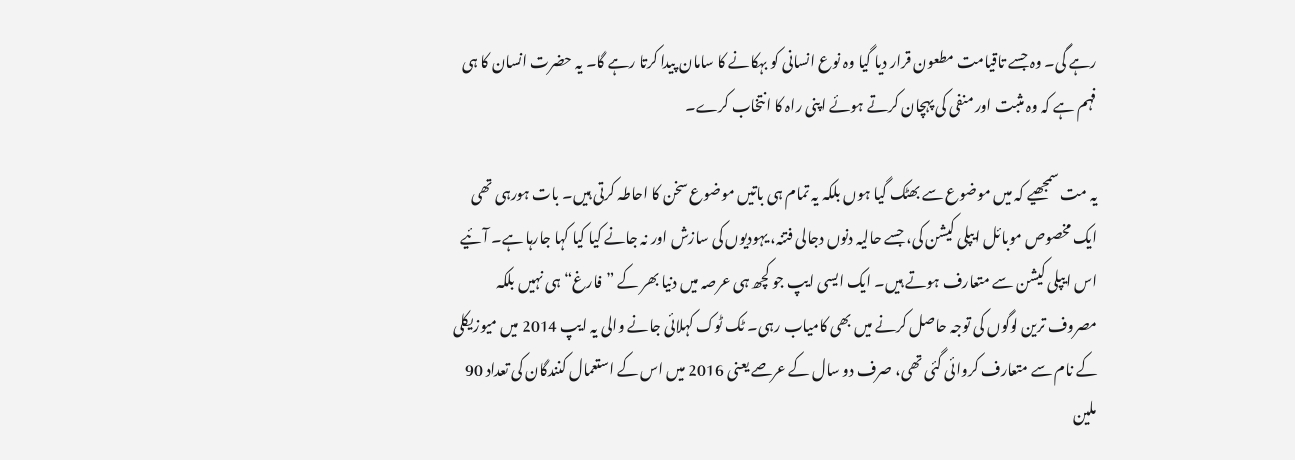رہے گی۔ وہ جسے تاقیامت مطعون قرار دیا گیا وہ نوع انسانی کو بہکانے کا سامان پیدا کرتا رہے گا۔ یہ حضرت انسان کا ہی فہم ہے کہ وہ مثبت اور منفی کی پہچان کرتے ہوئے اپنی راہ کا انتخاب کرے۔

یہ مت سمجھیے کہ میں موضوع سے بھٹک گیا ہوں بلکہ یہ تمام ہی باتیں موضوع سخن کا احاطہ کرتی ہیں۔ بات ہورہی تھی ایک مخصوص موبائل ایپلی کیشن کی، جسے حالیہ دنوں دجالی فتنہ، یہودیوں کی سازش اور نہ جانے کیا کیا کہا جارہا ہے۔ آئیے اس ایپلی کیشن سے متعارف ہوتے ہیں۔ ایک ایسی ایپ جو کچھ ہی عرصہ میں دنیا بھر کے ”فارغ“ ہی نہیں بلکہ مصروف ترین لوگوں کی توجہ حاصل کرنے میں بھی کامیاب رہی۔ ٹک ٹوک کہلائی جانے والی یہ ایپ 2014 میں میوزیکلی کے نام سے متعارف کروائی گئی تھی، صرف دو سال کے عرصے یعنی 2016 میں اس کے استعمال کنندگان کی تعداد 90 ملین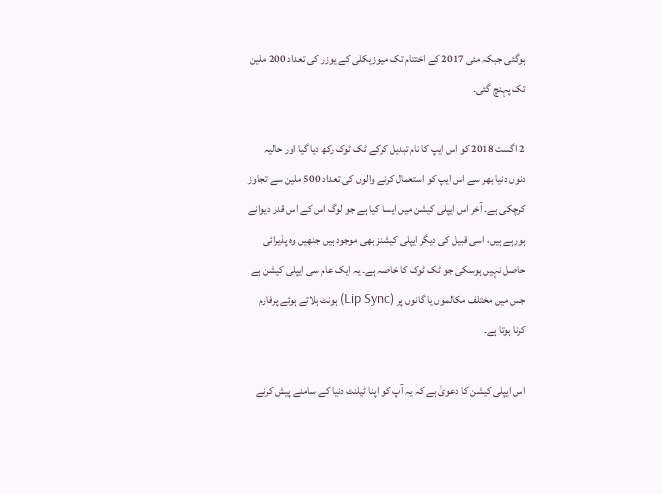ہوگئی جبکہ مئی 2017 کے اختتام تک میوزیکلی کے یوزر کی تعداد 200 ملین تک پہنچ گئی۔

2 اگست 2018 کو اس ایپ کا نام تبدیل کرکے ٹک ٹوک رکھ دیا گیا اور حالیہ دنوں دنیا بھر سے اس ایپ کو استعمال کرنے والوں کی تعداد 500 ملین سے تجاوز کرچکی ہے۔ آخر اس ایپلی کیشن میں ایسا کیا ہے جو لوگ اس کے اس قدر دیوانے ہورہے ہیں، اسی قبیل کی دیگر ایپلی کیشنز بھی موجود ہیں جنھیں وہ پذیرائی حاصل نہیں ہوسکی جو ٹک ٹوک کا خاصہ ہے۔ یہ ایک عام سی ایپلی کیشن ہے جس میں مختلف مکالموں یا گانوں پر (Lip Sync) ہونٹ ہلاتے ہوئے پرفارم کرنا ہوتا ہے۔

اس ایپلی کیشن کا دعویٰ ہے کہ یہ آپ کو اپنا ٹیلنٹ دنیا کے سامنے پیش کرنے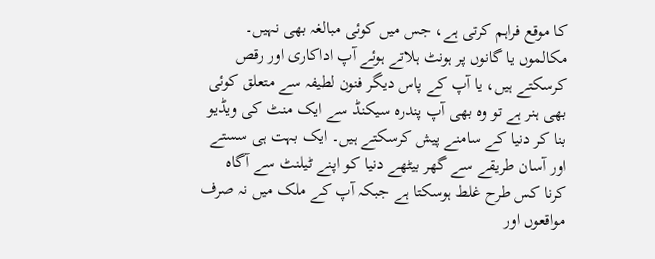کا موقع فراہم کرتی ہے، جس میں کوئی مبالغہ بھی نہیں۔ مکالموں یا گانوں پر ہونٹ ہلاتے ہوئے آپ اداکاری اور رقص کرسکتے ہیں، یا آپ کے پاس دیگر فنون لطیفہ سے متعلق کوئی بھی ہنر ہے تو وہ بھی آپ پندرہ سیکنڈ سے ایک منٹ کی ویڈیو بنا کر دنیا کے سامنے پیش کرسکتے ہیں۔ ایک بہت ہی سستے اور آسان طریقے سے گھر بیٹھے دنیا کو اپنے ٹیلنٹ سے آگاہ کرنا کس طرح غلط ہوسکتا ہے جبکہ آپ کے ملک میں نہ صرف مواقعوں اور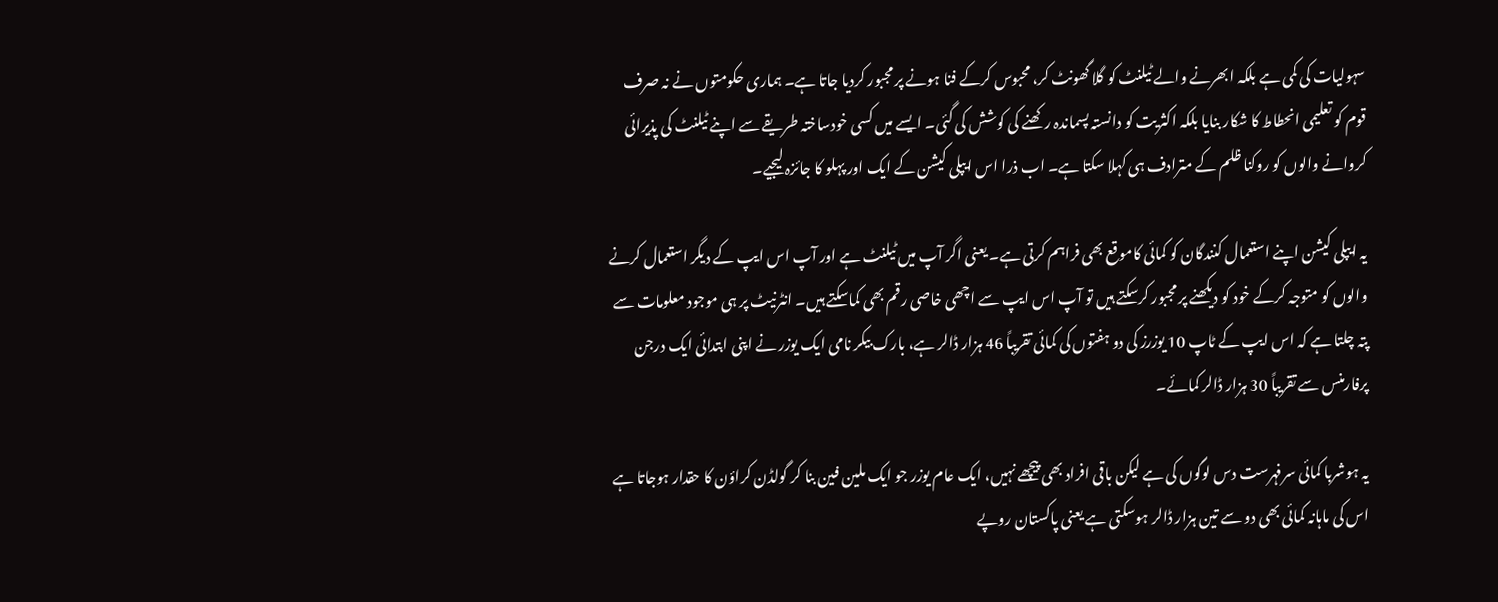سہولیات کی کمی ہے بلکہ ابھرنے والے ٹیلنٹ کو گلا گھونٹ کر، محبوس کرکے فنا ہونے پر مجبور کردیا جاتا ہے۔ ہماری حکومتوں نے نہ صرف قوم کو تعلیمی انحطاط کا شکار بنایا بلکہ اکثریت کو دانستہ پسماندہ رکھنے کی کوشش کی گئی۔ ایسے میں کسی خودساختہ طریقے سے اپنے ٹیلنٹ کی پذیرائی کروانے والوں کو روکنا ظلم کے مترادف ہی کہلا سکتا ہے۔ اب ذرا اس ایپلی کیشن کے ایک اور پہلو کا جائزہ لیجیے۔

یہ ایپلی کیشن اپنے استعمال کنندگان کو کمائی کاموقع بھی فراہم کرتی ہے۔ یعنی اگر آپ میں ٹیلنٹ ہے اور آپ اس ایپ کے دیگر استعمال کرنے والوں کو متوجہ کرکے خود کو دیکھنے پر مجبور کرسکتے ہیں تو آپ اس ایپ سے اچھی خاصی رقم بھی کماسکتے ہیں۔ انٹرنیٹ پر ہی موجود معلومات سے پتہ چلتا ہے کہ اس ایپ کے ٹاپ 10 یوزرز کی دو ہفتوں کی کمائی تقریباً 46 ہزار ڈالر ہے، بارک بیکر نامی ایک یوزر نے اپنی ابتدائی ایک درجن پرفارمنس سے تقریباً 30 ہزار ڈالر کمائے۔

یہ ہوشربا کمائی سرفہرست دس لوگوں کی ہے لیکن باقی افراد بھی پیچھے نہیں، ایک عام یوزر جو ایک ملین فین بنا کر گولڈن کراؤن کا حقدار ہوجاتا ہے اس کی ماہانہ کمائی بھی دو سے تین ہزار ڈالر ہوسکتی ہے یعنی پاکستان روپے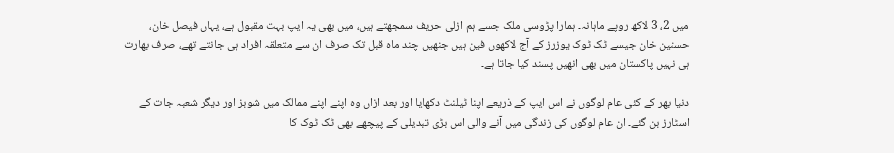میں 2، 3 لاکھ روپے ماہانہ۔ ہمارا پڑوسی ملک جسے ہم ازلی حریف سمجھتے ہیں، میں بھی یہ ایپ بہت مقبول ہے، یہاں فیصل خان، حسنین خان جیسے ٹک ٹوک یوزرز کے آج لاکھوں فین ہیں جنھیں چند ماہ قبل تک صرف ان سے متعلقہ افراد ہی جانتے تھے، صرف بھارت ہی نہیں پاکستان میں بھی انھیں پسند کیا جاتا ہے۔

دنیا بھر کے کئی عام لوگوں نے اس ایپ کے ذریعے اپنا ٹیلنٹ دکھایا اور بعد ازاں وہ اپنے اپنے ممالک میں شوبز اور دیگر شعبہ جات کے اسٹارز بن گئے۔ ان عام لوگوں کی زندگی میں آنے والی اس بڑی تبدیلی کے پیچھے بھی ٹک ٹوک کا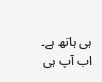ہی ہاتھ ہے۔ اب آپ ہی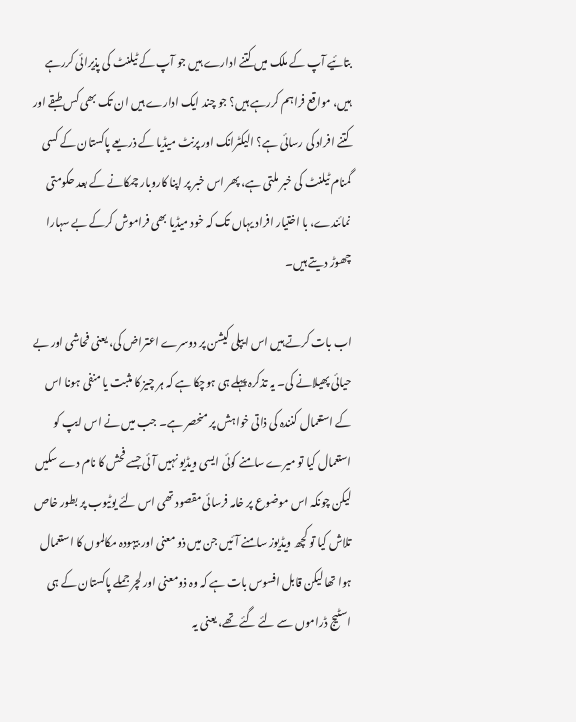بتائیے آپ کے ملک میں کتنے ادارے ہیں جو آپ کے ٹیلنٹ کی پذیرائی کررہے ہیں، مواقع فراہم کررہے ہیں؟ جو چند ایک ادارے ہیں ان تک بھی کس طبقے اور کتنے افراد کی رسائی ہے؟ الیکٹرانک اور پرنٹ میڈیا کے ذریعے پاکستان کے کسی گمنام ٹیلنٹ کی خبر ملتی ہے، پھر اس خبر پر اپنا کاروبار چمکانے کے بعد حکومتی نمائندے، با اختیار افراد یہاں تک کہ خود میڈیا بھی فراموش کرکے بے سہارا چھوڑ دیتے ہیں۔

اب بات کرتے ہیں اس ایپلی کیشن پر دوسرے اعتراض کی، یعنی فحاشی اور بے حیائی پھیلانے کی۔ یہ تذکرہ پہلے ہی ہوچکا ہے کہ ہر چیز کا مثبت یا منفی ہونا اس کے استعمال کنندہ کی ذاتی خواہش پر منحصر ہے۔ جب میں نے اس ایپ کو استعمال کیا تو میرے سامنے کوئی ایسی ویڈیو نہیں آئی جسے فحش کا نام دے سکیں لیکن چونکہ اس موضوع پر خامہ فرسائی مقصود تھی اس لئے یوٹیوب پر بطور خاص تلاش کیا تو کچھ ویڈیوز سامنے آئیں جن میں ذو معنی اور بیہودہ مکالموں کا استعمال ہوا تھا لیکن قابل افسوس بات ہے کہ وہ ذومعنی اور لچر جملے پاکستان کے ہی اسٹیج ڈراموں سے لئے گئے تھے، یعنی یہ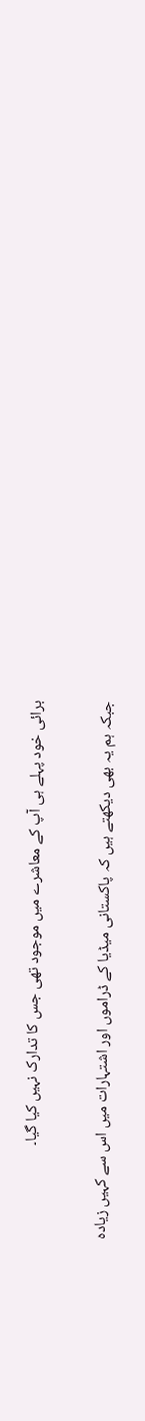برائی خود پہلے ہی آپ کے معاشرے میں موجود تھی جس کا تدارک نہیں کیا گیا۔

جبکہ ہم یہ بھی دیکھتے ہیں کہ پاکستانی میڈیا کے ڈراموں اور اشتہارات میں اس سے کہیں زیادہ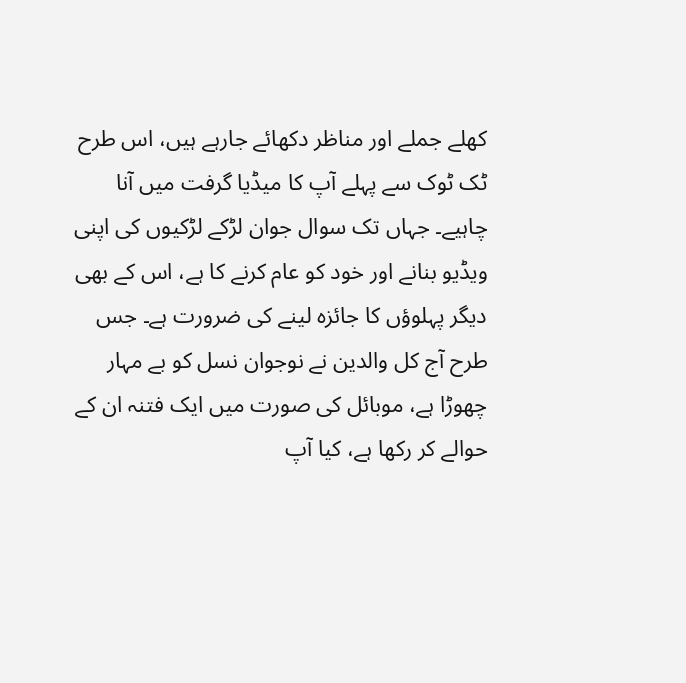کھلے جملے اور مناظر دکھائے جارہے ہیں، اس طرح ٹک ٹوک سے پہلے آپ کا میڈیا گرفت میں آنا چاہیے۔ جہاں تک سوال جوان لڑکے لڑکیوں کی اپنی ویڈیو بنانے اور خود کو عام کرنے کا ہے، اس کے بھی دیگر پہلوؤں کا جائزہ لینے کی ضرورت ہے۔ جس طرح آج کل والدین نے نوجوان نسل کو بے مہار چھوڑا ہے، موبائل کی صورت میں ایک فتنہ ان کے حوالے کر رکھا ہے، کیا آپ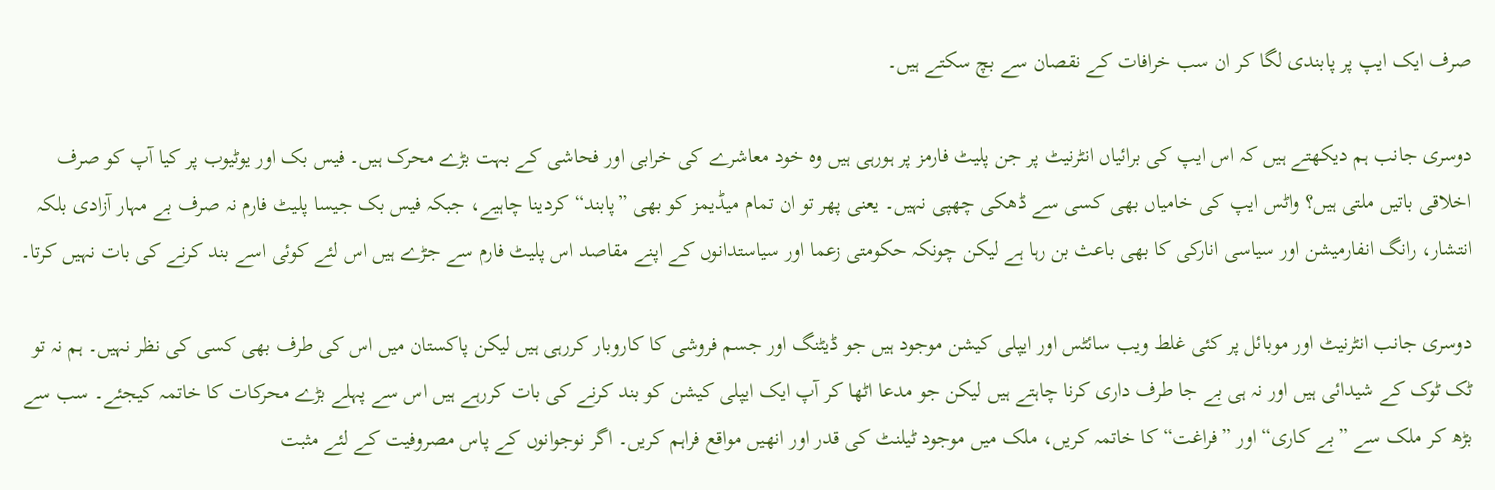صرف ایک ایپ پر پابندی لگا کر ان سب خرافات کے نقصان سے بچ سکتے ہیں۔

دوسری جانب ہم دیکھتے ہیں کہ اس ایپ کی برائیاں انٹرنیٹ پر جن پلیٹ فارمز پر ہورہی ہیں وہ خود معاشرے کی خرابی اور فحاشی کے بہت بڑے محرک ہیں۔ فیس بک اور یوٹیوب پر کیا آپ کو صرف اخلاقی باتیں ملتی ہیں؟ واٹس ایپ کی خامیاں بھی کسی سے ڈھکی چھپی نہیں۔ یعنی پھر تو ان تمام میڈیمز کو بھی ”پابند“ کردینا چاہیے، جبکہ فیس بک جیسا پلیٹ فارم نہ صرف بے مہار آزادی بلکہ انتشار، رانگ انفارمیشن اور سیاسی انارکی کا بھی باعث بن رہا ہے لیکن چونکہ حکومتی زعما اور سیاستدانوں کے اپنے مقاصد اس پلیٹ فارم سے جڑے ہیں اس لئے کوئی اسے بند کرنے کی بات نہیں کرتا۔

دوسری جانب انٹرنیٹ اور موبائل پر کئی غلط ویب سائٹس اور ایپلی کیشن موجود ہیں جو ڈیٹنگ اور جسم فروشی کا کاروبار کررہی ہیں لیکن پاکستان میں اس کی طرف بھی کسی کی نظر نہیں۔ ہم نہ تو ٹک ٹوک کے شیدائی ہیں اور نہ ہی بے جا طرف داری کرنا چاہتے ہیں لیکن جو مدعا اٹھا کر آپ ایک ایپلی کیشن کو بند کرنے کی بات کررہے ہیں اس سے پہلے بڑے محرکات کا خاتمہ کیجئے۔ سب سے بڑھ کر ملک سے ”بے کاری“ اور ”فراغت“ کا خاتمہ کریں، ملک میں موجود ٹیلنٹ کی قدر اور انھیں مواقع فراہم کریں۔ اگر نوجوانوں کے پاس مصروفیت کے لئے مثبت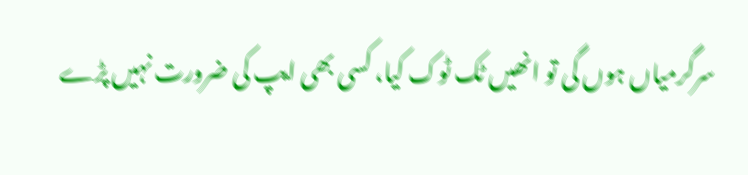سرگرمیاں ہوں گی تو انھیں ٹک ٹوک کیا، کسی بھی ایپ کی ضرورت نہیں پڑے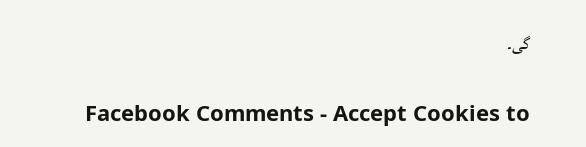گی۔


Facebook Comments - Accept Cookies to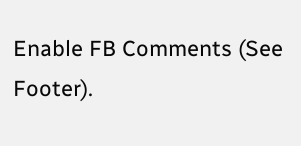Enable FB Comments (See Footer).